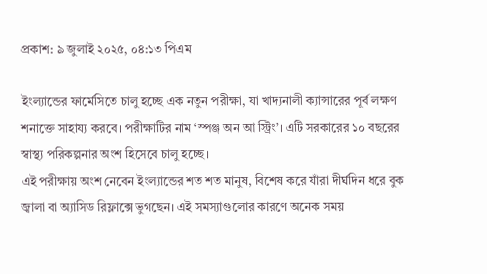প্রকাশ: ৯ জুলাই ২০২৫, ০৪:১৩ পিএম

ইংল্যান্ডের ফার্মেসিতে চালু হচ্ছে এক নতুন পরীক্ষা, যা খাদ্যনালী ক্যান্সারের পূর্ব লক্ষণ শনাক্তে সাহায্য করবে। পরীক্ষাটির নাম ‘স্পঞ্জ অন আ স্ট্রিং’। এটি সরকারের ১০ বছরের স্বাস্থ্য পরিকল্পনার অংশ হিসেবে চালু হচ্ছে।
এই পরীক্ষায় অংশ নেবেন ইংল্যান্ডের শত শত মানুষ, বিশেষ করে যাঁরা দীর্ঘদিন ধরে বুক জ্বালা বা অ্যাসিড রিফ্লাক্সে ভুগছেন। এই সমস্যাগুলোর কারণে অনেক সময়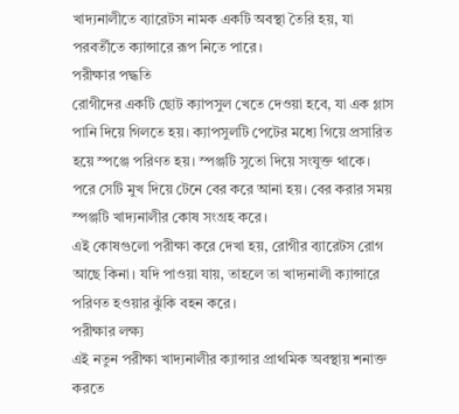খাদ্যনালীতে ব্যারেটস নামক একটি অবস্থা তৈরি হয়, যা পরবর্তীতে ক্যান্সারে রূপ নিতে পারে।
পরীক্ষার পদ্ধতি
রোগীদের একটি ছোট ক্যাপসুল খেতে দেওয়া হবে, যা এক গ্লাস পানি দিয়ে গিলতে হয়। ক্যাপসুলটি পেটের মধ্যে গিয়ে প্রসারিত হয়ে স্পঞ্জে পরিণত হয়। স্পঞ্জটি সুতো দিয়ে সংযুক্ত থাকে। পরে সেটি মুখ দিয়ে টেনে বের করে আনা হয়। বের করার সময় স্পঞ্জটি খাদ্যনালীর কোষ সংগ্রহ করে।
এই কোষগুলো পরীক্ষা করে দেখা হয়, রোগীর ব্যারেটস রোগ আছে কিনা। যদি পাওয়া যায়, তাহলে তা খাদ্যনালী ক্যান্সারে পরিণত হওয়ার ঝুঁকি বহন করে।
পরীক্ষার লক্ষ্য
এই নতুন পরীক্ষা খাদ্যনালীর ক্যান্সার প্রাথমিক অবস্থায় শনাক্ত করতে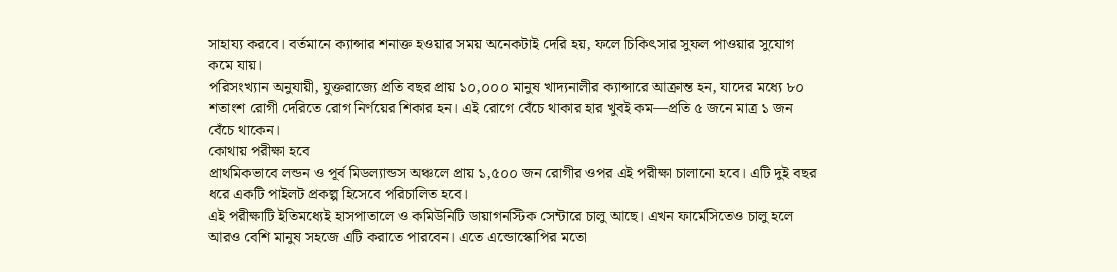সাহায্য করবে। বর্তমানে ক্যান্সার শনাক্ত হওয়ার সময় অনেকটাই দেরি হয়, ফলে চিকিৎসার সুফল পাওয়ার সুযোগ কমে যায়।
পরিসংখ্যান অনুযায়ী, যুক্তরাজ্যে প্রতি বছর প্রায় ১০,০০০ মানুষ খাদ্যনালীর ক্যান্সারে আক্রান্ত হন, যাদের মধ্যে ৮০ শতাংশ রোগী দেরিতে রোগ নির্ণয়ের শিকার হন। এই রোগে বেঁচে থাকার হার খুবই কম—প্রতি ৫ জনে মাত্র ১ জন বেঁচে থাকেন।
কোথায় পরীক্ষা হবে
প্রাথমিকভাবে লন্ডন ও পূর্ব মিডল্যান্ডস অঞ্চলে প্রায় ১,৫০০ জন রোগীর ওপর এই পরীক্ষা চালানো হবে। এটি দুই বছর ধরে একটি পাইলট প্রকল্প হিসেবে পরিচালিত হবে।
এই পরীক্ষাটি ইতিমধ্যেই হাসপাতালে ও কমিউনিটি ডায়াগনস্টিক সেন্টারে চালু আছে। এখন ফার্মেসিতেও চালু হলে আরও বেশি মানুষ সহজে এটি করাতে পারবেন। এতে এন্ডোস্কোপির মতো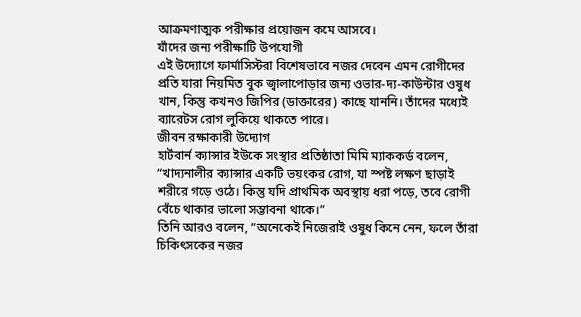আক্রমণাত্মক পরীক্ষার প্রয়োজন কমে আসবে।
যাঁদের জন্য পরীক্ষাটি উপযোগী
এই উদ্যোগে ফার্মাসিস্টরা বিশেষভাবে নজর দেবেন এমন রোগীদের প্রতি যারা নিয়মিত বুক জ্বালাপোড়ার জন্য ওভার-দ্য-কাউন্টার ওষুধ খান, কিন্তু কখনও জিপির (ডাক্তারের) কাছে যাননি। তাঁদের মধ্যেই ব্যারেটস রোগ লুকিয়ে থাকতে পারে।
জীবন রক্ষাকারী উদ্যোগ
হার্টবার্ন ক্যান্সার ইউকে সংস্থার প্রতিষ্ঠাতা মিমি ম্যাককর্ড বলেন, “খাদ্যনালীর ক্যান্সার একটি ভয়ংকর রোগ, যা স্পষ্ট লক্ষণ ছাড়াই শরীরে গড়ে ওঠে। কিন্তু যদি প্রাথমিক অবস্থায় ধরা পড়ে, তবে রোগী বেঁচে থাকার ভালো সম্ভাবনা থাকে।”
তিনি আরও বলেন, “অনেকেই নিজেরাই ওষুধ কিনে নেন, ফলে তাঁরা চিকিৎসকের নজর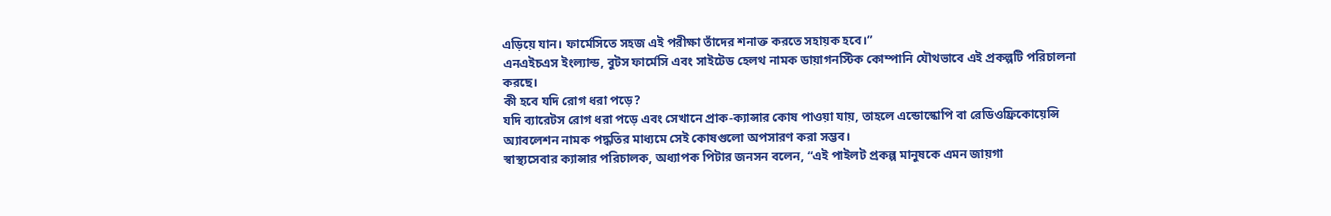এড়িয়ে যান। ফার্মেসিতে সহজ এই পরীক্ষা তাঁদের শনাক্ত করতে সহায়ক হবে।”
এনএইচএস ইংল্যান্ড, বুটস ফার্মেসি এবং সাইটেড হেলথ নামক ডায়াগনস্টিক কোম্পানি যৌথভাবে এই প্রকল্পটি পরিচালনা করছে।
কী হবে যদি রোগ ধরা পড়ে?
যদি ব্যারেটস রোগ ধরা পড়ে এবং সেখানে প্রাক-ক্যান্সার কোষ পাওয়া যায়, তাহলে এন্ডোস্কোপি বা রেডিওফ্রিকোয়েন্সি অ্যাবলেশন নামক পদ্ধতির মাধ্যমে সেই কোষগুলো অপসারণ করা সম্ভব।
স্বাস্থ্যসেবার ক্যান্সার পরিচালক, অধ্যাপক পিটার জনসন বলেন, “এই পাইলট প্রকল্প মানুষকে এমন জায়গা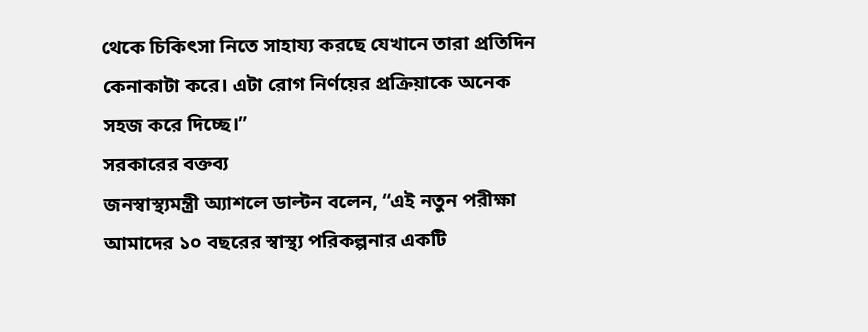থেকে চিকিৎসা নিতে সাহায্য করছে যেখানে তারা প্রতিদিন কেনাকাটা করে। এটা রোগ নির্ণয়ের প্রক্রিয়াকে অনেক সহজ করে দিচ্ছে।”
সরকারের বক্তব্য
জনস্বাস্থ্যমন্ত্রী অ্যাশলে ডাল্টন বলেন, “এই নতুন পরীক্ষা আমাদের ১০ বছরের স্বাস্থ্য পরিকল্পনার একটি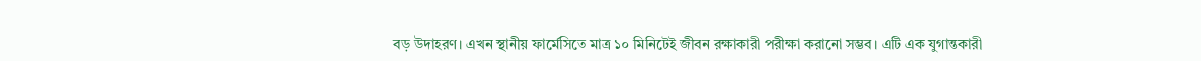বড় উদাহরণ। এখন স্থানীয় ফার্মেসিতে মাত্র ১০ মিনিটেই জীবন রক্ষাকারী পরীক্ষা করানো সম্ভব। এটি এক যুগান্তকারী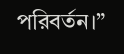পরিবর্তন।”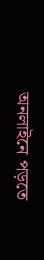অনলাইনে পড়তে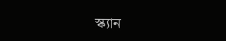স্ক্যান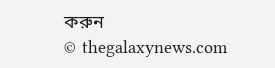করুন
© thegalaxynews.com